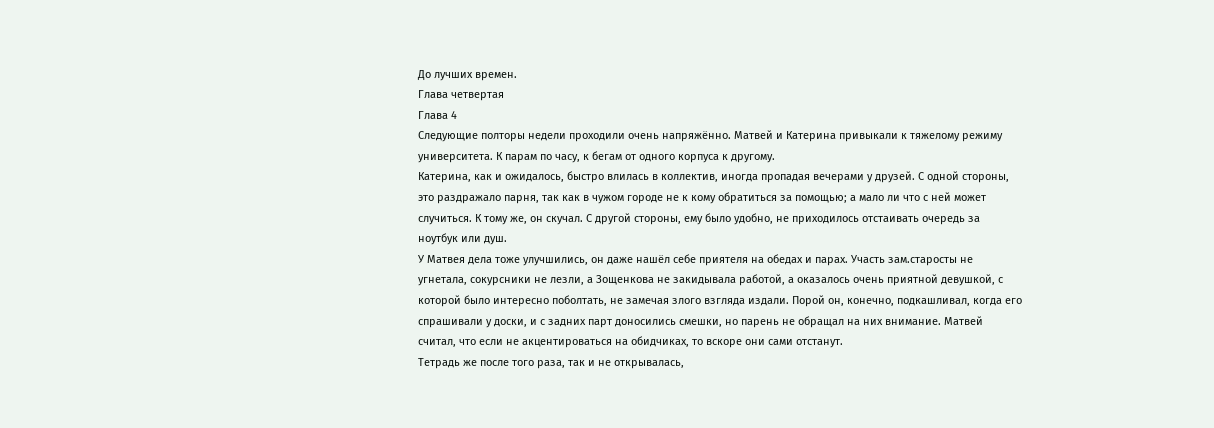До лучших времен.
Глава четвертая
Глава 4
Следующие полторы недели проходили очень напряжённо. Матвей и Катерина привыкали к тяжелому режиму университета. К парам по часу, к бегам от одного корпуса к другому.
Катерина, как и ожидалось, быстро влилась в коллектив, иногда пропадая вечерами у друзей. С одной стороны, это раздражало парня, так как в чужом городе не к кому обратиться за помощью; а мало ли что с ней может случиться. К тому же, он скучал. С другой стороны, ему было удобно, не приходилось отстаивать очередь за ноутбук или душ.
У Матвея дела тоже улучшились, он даже нашёл себе приятеля на обедах и парах. Участь зам.старосты не угнетала, сокурсники не лезли, а Зощенкова не закидывала работой, а оказалось очень приятной девушкой, с которой было интересно поболтать, не замечая злого взгляда издали. Порой он, конечно, подкашливал, когда его спрашивали у доски, и с задних парт доносились смешки, но парень не обращал на них внимание. Матвей считал, что если не акцентироваться на обидчиках, то вскоре они сами отстанут.
Тетрадь же после того раза, так и не открывалась,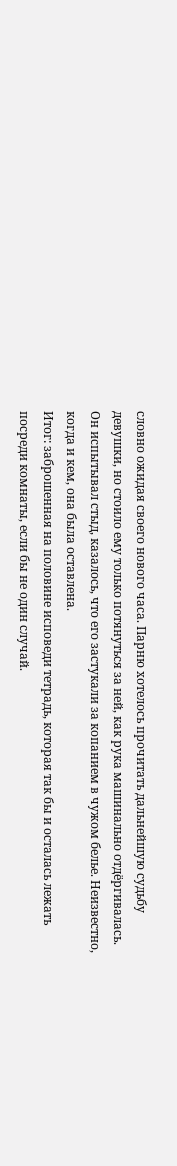словно ожидая своего нового часа. Парню хотелось прочитать дальнейшую судьбу девушки, но стоило ему только потянуться за ней, как рука машинально отдёргивалась. Он испытывал стыд, казалось, что его застукали за копанием в чужом белье. Неизвестно, когда и кем, она была оставлена.
Итог: заброшенная на половине исповеди тетрадь, которая так бы и осталась лежать посреди комнаты, если бы не один случай.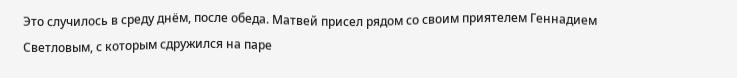Это случилось в среду днём, после обеда. Матвей присел рядом со своим приятелем Геннадием Светловым, с которым сдружился на паре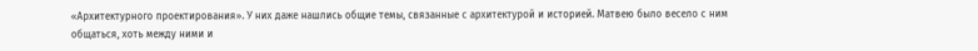«Архитектурного проектирования». У них даже нашлись общие темы, связанные с архитектурой и историей. Матвею было весело с ним общаться, хоть между ними и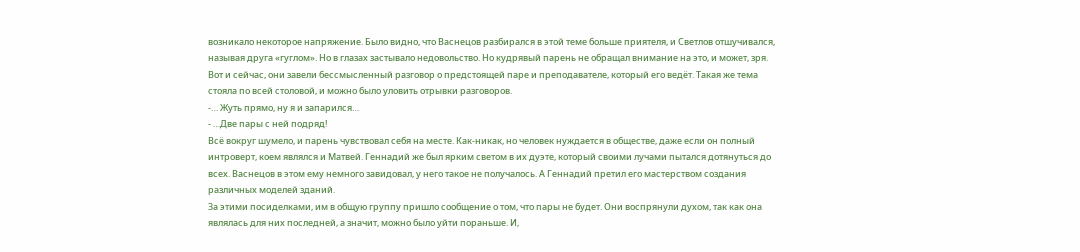возникало некоторое напряжение. Было видно, что Васнецов разбирался в этой теме больше приятеля, и Светлов отшучивался, называя друга «гуглом». Но в глазах застывало недовольство. Но кудрявый парень не обращал внимание на это, и может, зря.
Вот и сейчас, они завели бессмысленный разговор о предстоящей паре и преподавателе, который его ведёт. Такая же тема стояла по всей столовой, и можно было уловить отрывки разговоров.
-… Жуть прямо, ну я и запарился…
- …Две пары с ней подряд!
Всё вокруг шумело, и парень чувствовал себя на месте. Как-никак, но человек нуждается в обществе, даже если он полный интроверт, коем являлся и Матвей. Геннадий же был ярким светом в их дуэте, который своими лучами пытался дотянуться до всех. Васнецов в этом ему немного завидовал, у него такое не получалось. А Геннадий претил его мастерством создания различных моделей зданий.
За этими посиделками, им в общую группу пришло сообщение о том, что пары не будет. Они воспрянули духом, так как она являлась для них последней, а значит, можно было уйти пораньше. И,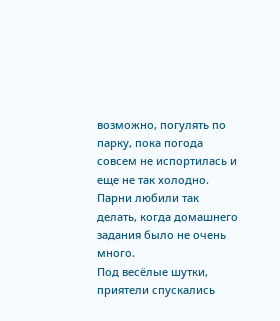возможно, погулять по парку, пока погода совсем не испортилась и еще не так холодно. Парни любили так делать, когда домашнего задания было не очень много.
Под весёлые шутки, приятели спускались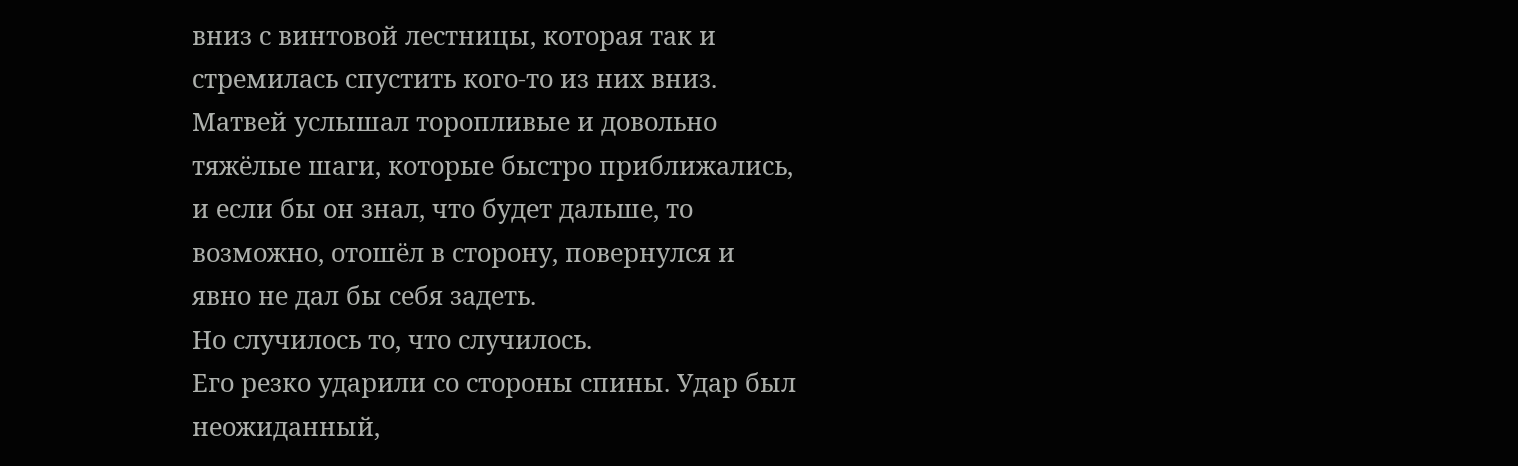вниз с винтовой лестницы, которая так и стремилась спустить кого-то из них вниз.
Матвей услышал торопливые и довольно тяжёлые шаги, которые быстро приближались, и если бы он знал, что будет дальше, то возможно, отошёл в сторону, повернулся и явно не дал бы себя задеть.
Но случилось то, что случилось.
Его резко ударили со стороны спины. Удар был неожиданный,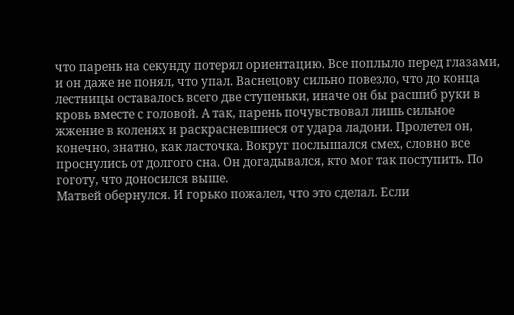что парень на секунду потерял ориентацию. Все поплыло перед глазами, и он даже не понял, что упал. Васнецову сильно повезло, что до конца лестницы оставалось всего две ступеньки, иначе он бы расшиб руки в кровь вместе с головой. А так, парень почувствовал лишь сильное жжение в коленях и раскрасневшиеся от удара ладони. Пролетел он, конечно, знатно, как ласточка. Вокруг послышался смех, словно все проснулись от долгого сна. Он догадывался, кто мог так поступить. По гоготу, что доносился выше.
Матвей обернулся. И горько пожалел, что это сделал. Если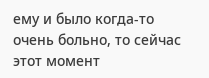ему и было когда-то очень больно, то сейчас этот момент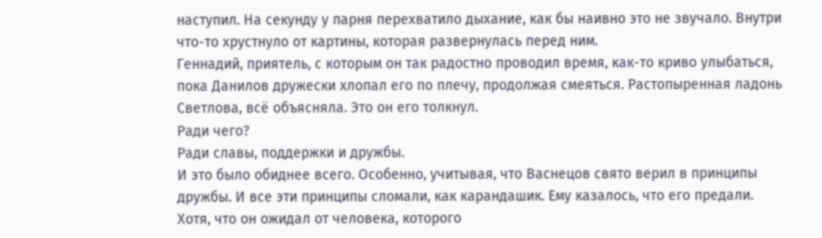наступил. На секунду у парня перехватило дыхание, как бы наивно это не звучало. Внутри что-то хрустнуло от картины, которая развернулась перед ним.
Геннадий, приятель, с которым он так радостно проводил время, как-то криво улыбаться, пока Данилов дружески хлопал его по плечу, продолжая смеяться. Растопыренная ладонь Светлова, всё объясняла. Это он его толкнул.
Ради чего?
Ради славы, поддержки и дружбы.
И это было обиднее всего. Особенно, учитывая, что Васнецов свято верил в принципы дружбы. И все эти принципы сломали, как карандашик. Ему казалось, что его предали. Хотя, что он ожидал от человека, которого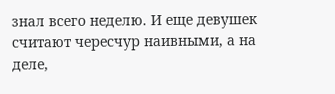знал всего неделю. И еще девушек считают чересчур наивными, а на деле,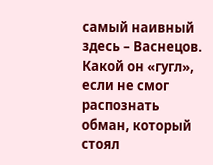самый наивный здесь – Васнецов. Какой он «гугл», если не смог распознать обман, который стоял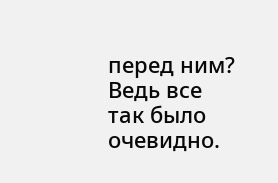перед ним? Ведь все так было очевидно.